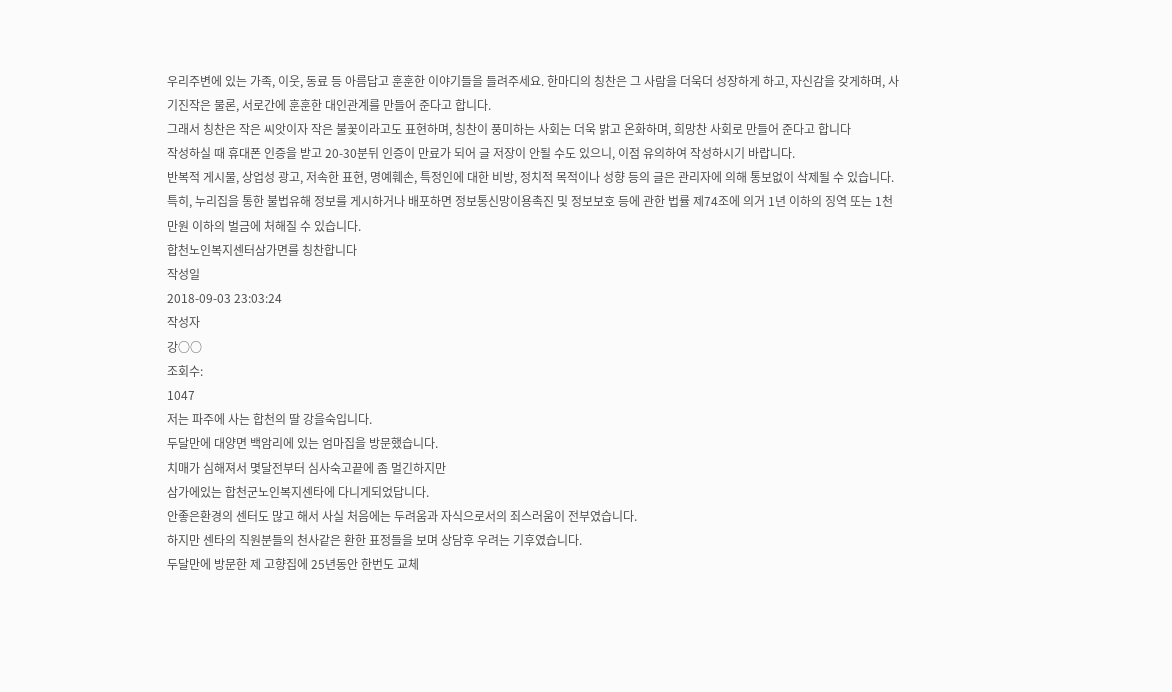우리주변에 있는 가족, 이웃, 동료 등 아름답고 훈훈한 이야기들을 들려주세요. 한마디의 칭찬은 그 사람을 더욱더 성장하게 하고, 자신감을 갖게하며, 사기진작은 물론, 서로간에 훈훈한 대인관계를 만들어 준다고 합니다.
그래서 칭찬은 작은 씨앗이자 작은 불꽃이라고도 표현하며, 칭찬이 풍미하는 사회는 더욱 밝고 온화하며, 희망찬 사회로 만들어 준다고 합니다
작성하실 때 휴대폰 인증을 받고 20-30분뒤 인증이 만료가 되어 글 저장이 안될 수도 있으니, 이점 유의하여 작성하시기 바랍니다.
반복적 게시물, 상업성 광고, 저속한 표현, 명예훼손, 특정인에 대한 비방, 정치적 목적이나 성향 등의 글은 관리자에 의해 통보없이 삭제될 수 있습니다. 특히, 누리집을 통한 불법유해 정보를 게시하거나 배포하면 정보통신망이용촉진 및 정보보호 등에 관한 법률 제74조에 의거 1년 이하의 징역 또는 1천만원 이하의 벌금에 처해질 수 있습니다.
합천노인복지센터삼가면를 칭찬합니다
작성일
2018-09-03 23:03:24
작성자
강○○
조회수:
1047
저는 파주에 사는 합천의 딸 강을숙입니다.
두달만에 대양면 백암리에 있는 엄마집을 방문했습니다.
치매가 심해져서 몇달전부터 심사숙고끝에 좀 멀긴하지만
삼가에있는 합천군노인복지센타에 다니게되었답니다.
안좋은환경의 센터도 많고 해서 사실 처음에는 두려움과 자식으로서의 죄스러움이 전부였습니다.
하지만 센타의 직원분들의 천사같은 환한 표정들을 보며 상담후 우려는 기후였습니다.
두달만에 방문한 제 고향집에 25년동안 한번도 교체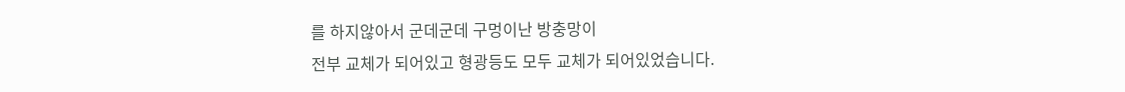를 하지않아서 군데군데 구멍이난 방충망이
전부 교체가 되어있고 형광등도 모두 교체가 되어있었습니다.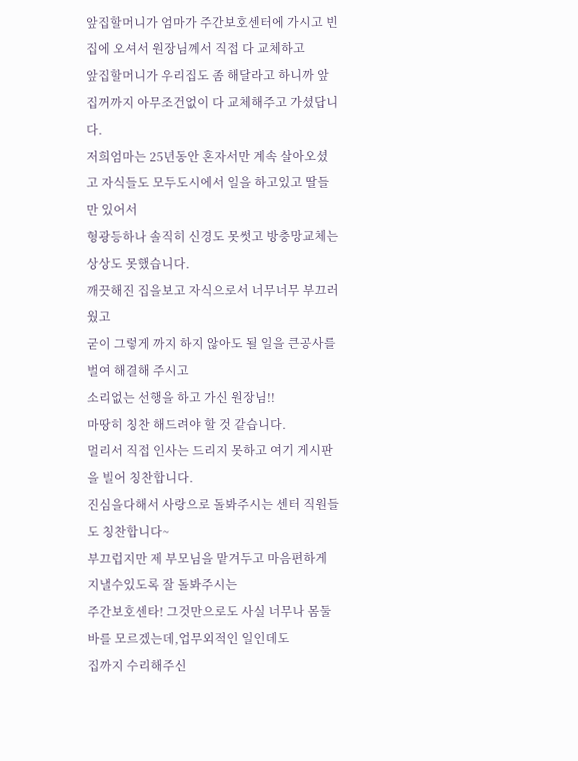앞집할머니가 엄마가 주간보호센터에 가시고 빈집에 오셔서 원장님꼐서 직접 다 교체하고
앞집할머니가 우리집도 좀 해달라고 하니까 앞집꺼까지 아무조건없이 다 교체해주고 가셨답니다.
저희엄마는 25년동안 혼자서만 계속 살아오셨고 자식들도 모두도시에서 일을 하고있고 딸들만 있어서
형광등하나 솔직히 신경도 못썻고 방충망교체는 상상도 못했습니다.
깨끗해진 집을보고 자식으로서 너무너무 부끄러웠고
굳이 그렇게 까지 하지 않아도 될 일을 큰공사를 벌여 해결해 주시고
소리없는 선행을 하고 가신 원장님!!
마땅히 칭찬 해드려야 할 것 같습니다.
멀리서 직접 인사는 드리지 못하고 여기 게시판을 빌어 칭찬합니다.
진심을다해서 사랑으로 돌봐주시는 센터 직원들도 칭찬합니다~
부끄럽지만 제 부모님을 맡겨두고 마음편하게 지낼수있도록 잘 돌봐주시는
주간보호센타! 그것만으로도 사실 너무나 몸둘바를 모르겠는데,업무외적인 일인데도
집까지 수리해주신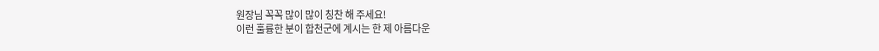원장님 꼭꼭 많이 많이 칭찬 해 주세요!
이런 훌륭한 분이 합천군에 계시는 한 제 아름다운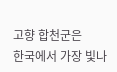고향 합천군은
한국에서 가장 빛나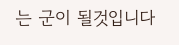는 군이 될것입니다